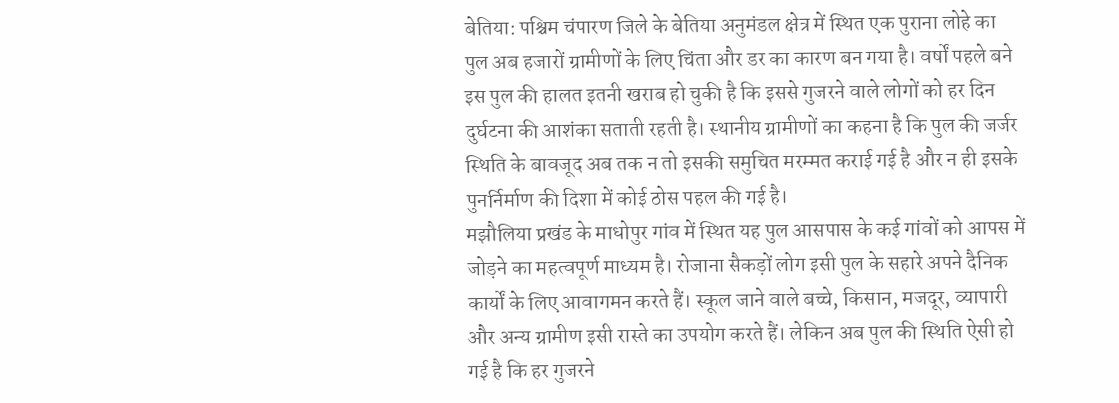बेतिया: पश्चिम चंपारण जिले के बेतिया अनुमंडल क्षेत्र में स्थित एक पुराना लोहे का पुल अब हजारों ग्रामीणों के लिए चिंता और डर का कारण बन गया है। वर्षों पहले बने इस पुल की हालत इतनी खराब हो चुकी है कि इससे गुजरने वाले लोगों को हर दिन दुर्घटना की आशंका सताती रहती है। स्थानीय ग्रामीणों का कहना है कि पुल की जर्जर स्थिति के बावजूद अब तक न तो इसकी समुचित मरम्मत कराई गई है और न ही इसके पुनर्निर्माण की दिशा में कोई ठोस पहल की गई है।
मझौलिया प्रखंड के माधोपुर गांव में स्थित यह पुल आसपास के कई गांवों को आपस में जोड़ने का महत्वपूर्ण माध्यम है। रोजाना सैकड़ों लोग इसी पुल के सहारे अपने दैनिक कार्यों के लिए आवागमन करते हैं। स्कूल जाने वाले बच्चे, किसान, मजदूर, व्यापारी और अन्य ग्रामीण इसी रास्ते का उपयोग करते हैं। लेकिन अब पुल की स्थिति ऐसी हो गई है कि हर गुजरने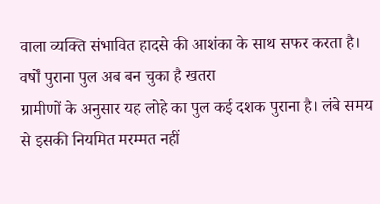वाला व्यक्ति संभावित हादसे की आशंका के साथ सफर करता है।
वर्षों पुराना पुल अब बन चुका है खतरा
ग्रामीणों के अनुसार यह लोहे का पुल कई दशक पुराना है। लंबे समय से इसकी नियमित मरम्मत नहीं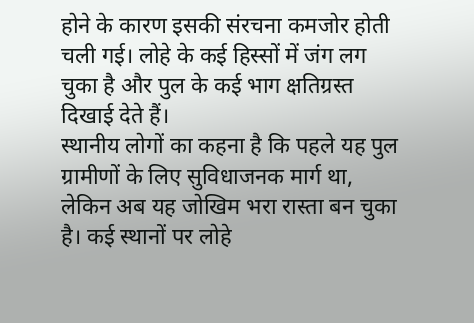होने के कारण इसकी संरचना कमजोर होती चली गई। लोहे के कई हिस्सों में जंग लग चुका है और पुल के कई भाग क्षतिग्रस्त दिखाई देते हैं।
स्थानीय लोगों का कहना है कि पहले यह पुल ग्रामीणों के लिए सुविधाजनक मार्ग था, लेकिन अब यह जोखिम भरा रास्ता बन चुका है। कई स्थानों पर लोहे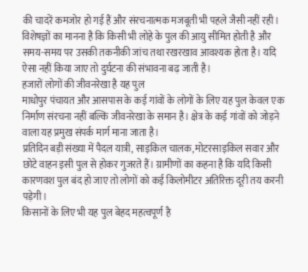की चादरें कमजोर हो गई हैं और संरचनात्मक मजबूती भी पहले जैसी नहीं रही।
विशेषज्ञों का मानना है कि किसी भी लोहे के पुल की आयु सीमित होती है और समय-समय पर उसकी तकनीकी जांच तथा रखरखाव आवश्यक होता है। यदि ऐसा नहीं किया जाए तो दुर्घटना की संभावना बढ़ जाती है।
हजारों लोगों की जीवनरेखा है यह पुल
माधोपुर पंचायत और आसपास के कई गांवों के लोगों के लिए यह पुल केवल एक निर्माण संरचना नहीं बल्कि जीवनरेखा के समान है। क्षेत्र के कई गांवों को जोड़ने वाला यह प्रमुख संपर्क मार्ग माना जाता है।
प्रतिदिन बड़ी संख्या में पैदल यात्री, साइकिल चालक, मोटरसाइकिल सवार और छोटे वाहन इसी पुल से होकर गुजरते हैं। ग्रामीणों का कहना है कि यदि किसी कारणवश पुल बंद हो जाए तो लोगों को कई किलोमीटर अतिरिक्त दूरी तय करनी पड़ेगी।
किसानों के लिए भी यह पुल बेहद महत्वपूर्ण है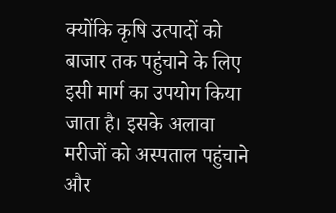क्योंकि कृषि उत्पादों को बाजार तक पहुंचाने के लिए इसी मार्ग का उपयोग किया जाता है। इसके अलावा मरीजों को अस्पताल पहुंचाने और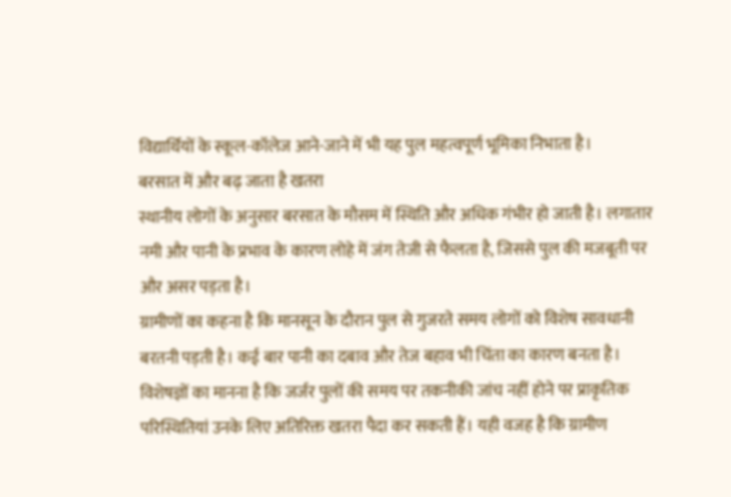विद्यार्थियों के स्कूल-कॉलेज आने-जाने में भी यह पुल महत्वपूर्ण भूमिका निभाता है।
बरसात में और बढ़ जाता है खतरा
स्थानीय लोगों के अनुसार बरसात के मौसम में स्थिति और अधिक गंभीर हो जाती है। लगातार नमी और पानी के प्रभाव के कारण लोहे में जंग तेजी से फैलता है, जिससे पुल की मजबूती पर और असर पड़ता है।
ग्रामीणों का कहना है कि मानसून के दौरान पुल से गुजरते समय लोगों को विशेष सावधानी बरतनी पड़ती है। कई बार पानी का दबाव और तेज बहाव भी चिंता का कारण बनता है।
विशेषज्ञों का मानना है कि जर्जर पुलों की समय पर तकनीकी जांच नहीं होने पर प्राकृतिक परिस्थितियां उनके लिए अतिरिक्त खतरा पैदा कर सकती हैं। यही वजह है कि ग्रामीण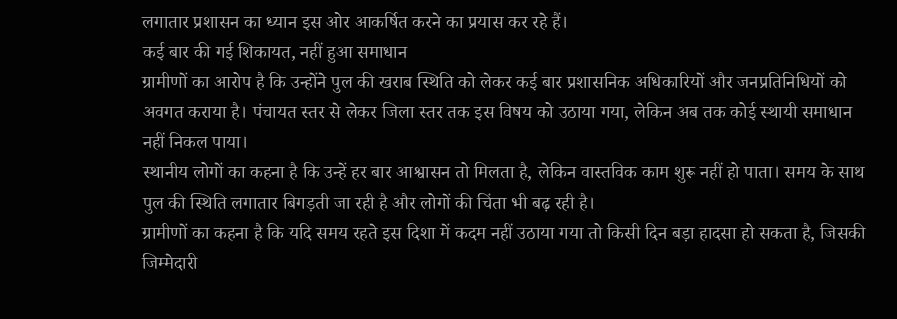लगातार प्रशासन का ध्यान इस ओर आकर्षित करने का प्रयास कर रहे हैं।
कई बार की गई शिकायत, नहीं हुआ समाधान
ग्रामीणों का आरोप है कि उन्होंने पुल की खराब स्थिति को लेकर कई बार प्रशासनिक अधिकारियों और जनप्रतिनिधियों को अवगत कराया है। पंचायत स्तर से लेकर जिला स्तर तक इस विषय को उठाया गया, लेकिन अब तक कोई स्थायी समाधान नहीं निकल पाया।
स्थानीय लोगों का कहना है कि उन्हें हर बार आश्वासन तो मिलता है, लेकिन वास्तविक काम शुरू नहीं हो पाता। समय के साथ पुल की स्थिति लगातार बिगड़ती जा रही है और लोगों की चिंता भी बढ़ रही है।
ग्रामीणों का कहना है कि यदि समय रहते इस दिशा में कदम नहीं उठाया गया तो किसी दिन बड़ा हादसा हो सकता है, जिसकी जिम्मेदारी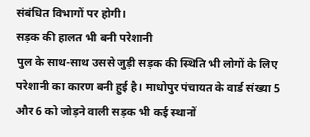संबंधित विभागों पर होगी।
सड़क की हालत भी बनी परेशानी
पुल के साथ-साथ उससे जुड़ी सड़क की स्थिति भी लोगों के लिए परेशानी का कारण बनी हुई है। माधोपुर पंचायत के वार्ड संख्या 5 और 6 को जोड़ने वाली सड़क भी कई स्थानों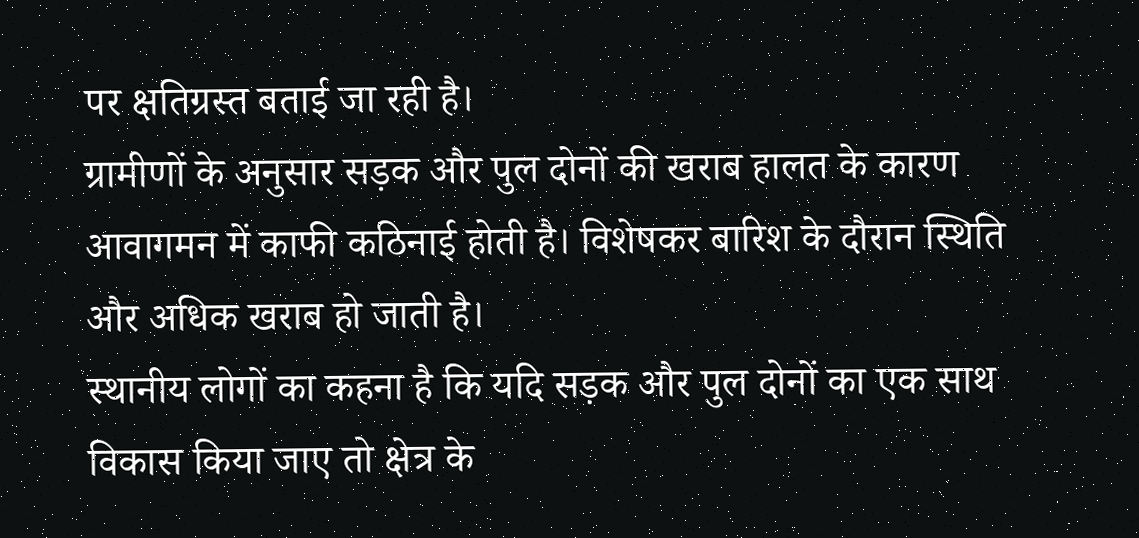पर क्षतिग्रस्त बताई जा रही है।
ग्रामीणों के अनुसार सड़क और पुल दोनों की खराब हालत के कारण आवागमन में काफी कठिनाई होती है। विशेषकर बारिश के दौरान स्थिति और अधिक खराब हो जाती है।
स्थानीय लोगों का कहना है कि यदि सड़क और पुल दोनों का एक साथ विकास किया जाए तो क्षेत्र के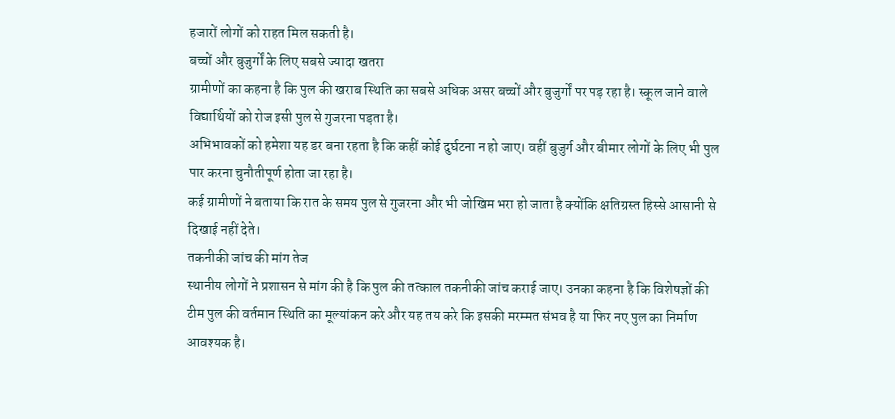हजारों लोगों को राहत मिल सकती है।
बच्चों और बुजुर्गों के लिए सबसे ज्यादा खतरा
ग्रामीणों का कहना है कि पुल की खराब स्थिति का सबसे अधिक असर बच्चों और बुजुर्गों पर पड़ रहा है। स्कूल जाने वाले विद्यार्थियों को रोज इसी पुल से गुजरना पड़ता है।
अभिभावकों को हमेशा यह डर बना रहता है कि कहीं कोई दुर्घटना न हो जाए। वहीं बुजुर्ग और बीमार लोगों के लिए भी पुल पार करना चुनौतीपूर्ण होता जा रहा है।
कई ग्रामीणों ने बताया कि रात के समय पुल से गुजरना और भी जोखिम भरा हो जाता है क्योंकि क्षतिग्रस्त हिस्से आसानी से दिखाई नहीं देते।
तकनीकी जांच की मांग तेज
स्थानीय लोगों ने प्रशासन से मांग की है कि पुल की तत्काल तकनीकी जांच कराई जाए। उनका कहना है कि विशेषज्ञों की टीम पुल की वर्तमान स्थिति का मूल्यांकन करे और यह तय करे कि इसकी मरम्मत संभव है या फिर नए पुल का निर्माण आवश्यक है।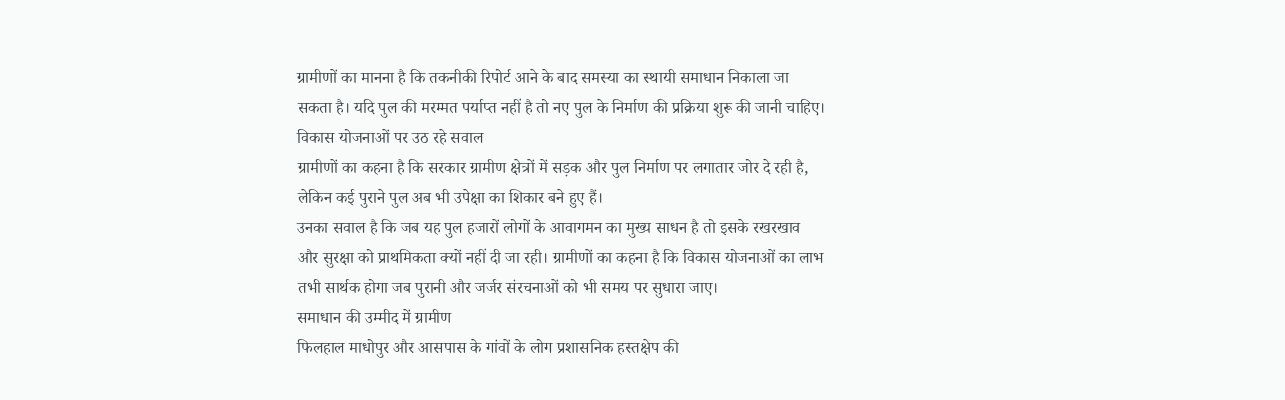ग्रामीणों का मानना है कि तकनीकी रिपोर्ट आने के बाद समस्या का स्थायी समाधान निकाला जा सकता है। यदि पुल की मरम्मत पर्याप्त नहीं है तो नए पुल के निर्माण की प्रक्रिया शुरू की जानी चाहिए।
विकास योजनाओं पर उठ रहे सवाल
ग्रामीणों का कहना है कि सरकार ग्रामीण क्षेत्रों में सड़क और पुल निर्माण पर लगातार जोर दे रही है, लेकिन कई पुराने पुल अब भी उपेक्षा का शिकार बने हुए हैं।
उनका सवाल है कि जब यह पुल हजारों लोगों के आवागमन का मुख्य साधन है तो इसके रखरखाव और सुरक्षा को प्राथमिकता क्यों नहीं दी जा रही। ग्रामीणों का कहना है कि विकास योजनाओं का लाभ तभी सार्थक होगा जब पुरानी और जर्जर संरचनाओं को भी समय पर सुधारा जाए।
समाधान की उम्मीद में ग्रामीण
फिलहाल माधोपुर और आसपास के गांवों के लोग प्रशासनिक हस्तक्षेप की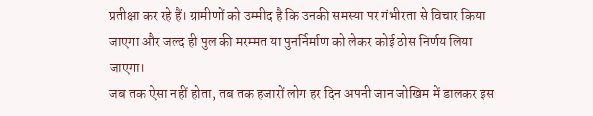प्रतीक्षा कर रहे हैं। ग्रामीणों को उम्मीद है कि उनकी समस्या पर गंभीरता से विचार किया जाएगा और जल्द ही पुल की मरम्मत या पुनर्निर्माण को लेकर कोई ठोस निर्णय लिया जाएगा।
जब तक ऐसा नहीं होता, तब तक हजारों लोग हर दिन अपनी जान जोखिम में डालकर इस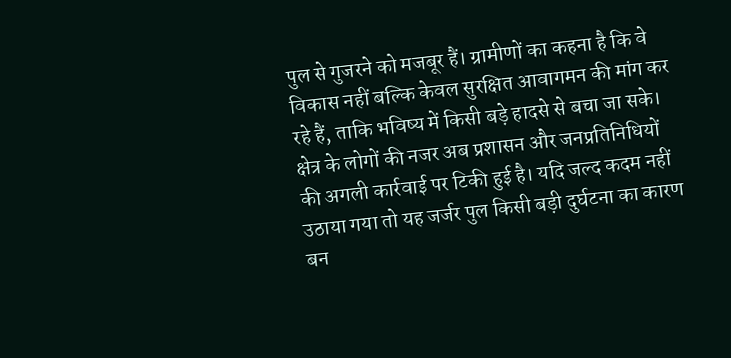पुल से गुजरने को मजबूर हैं। ग्रामीणों का कहना है कि वे विकास नहीं बल्कि केवल सुरक्षित आवागमन की मांग कर रहे हैं, ताकि भविष्य में किसी बड़े हादसे से बचा जा सके।
क्षेत्र के लोगों की नजर अब प्रशासन और जनप्रतिनिधियों की अगली कार्रवाई पर टिकी हुई है। यदि जल्द कदम नहीं उठाया गया तो यह जर्जर पुल किसी बड़ी दुर्घटना का कारण बन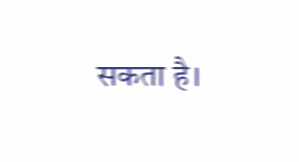सकता है।